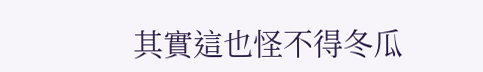其實這也怪不得冬瓜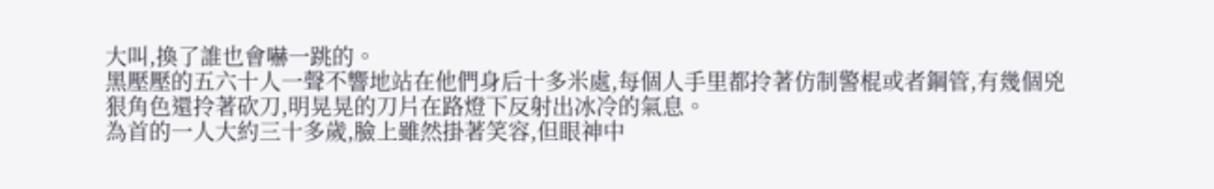大叫,換了誰也會嚇一跳的。
黑壓壓的五六十人一聲不響地站在他們身后十多米處,每個人手里都拎著仿制警棍或者鋼管,有幾個兇狠角色還拎著砍刀,明晃晃的刀片在路燈下反射出冰冷的氣息。
為首的一人大約三十多歲,臉上雖然掛著笑容,但眼神中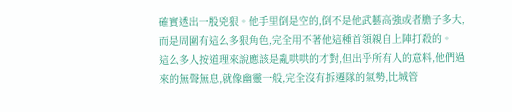確實透出一股兇狠。他手里倒是空的,倒不是他武藝高強或者膽子多大,而是周圍有這么多狠角色,完全用不著他這種首領親自上陣打殺的。
這么多人按道理來說應該是亂哄哄的才對,但出乎所有人的意料,他們過來的無聲無息,就像幽靈一般,完全沒有拆遷隊的氣勢,比城管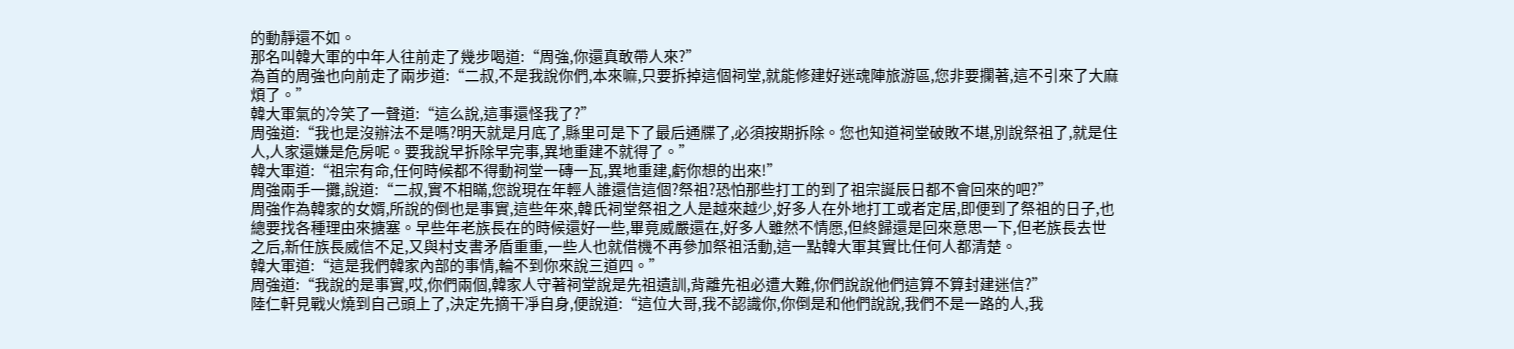的動靜還不如。
那名叫韓大軍的中年人往前走了幾步喝道:“周強,你還真敢帶人來?”
為首的周強也向前走了兩步道:“二叔,不是我說你們,本來嘛,只要拆掉這個祠堂,就能修建好迷魂陣旅游區,您非要攔著,這不引來了大麻煩了。”
韓大軍氣的冷笑了一聲道:“這么說,這事還怪我了?”
周強道:“我也是沒辦法不是嗎?明天就是月底了,縣里可是下了最后通牒了,必須按期拆除。您也知道祠堂破敗不堪,別說祭祖了,就是住人,人家還嫌是危房呢。要我說早拆除早完事,異地重建不就得了。”
韓大軍道:“祖宗有命,任何時候都不得動祠堂一磚一瓦,異地重建,虧你想的出來!”
周強兩手一攤,說道:“二叔,實不相瞞,您說現在年輕人誰還信這個?祭祖?恐怕那些打工的到了祖宗誕辰日都不會回來的吧?”
周強作為韓家的女婿,所說的倒也是事實,這些年來,韓氏祠堂祭祖之人是越來越少,好多人在外地打工或者定居,即便到了祭祖的日子,也總要找各種理由來搪塞。早些年老族長在的時候還好一些,畢竟威嚴還在,好多人雖然不情愿,但終歸還是回來意思一下,但老族長去世之后,新任族長威信不足,又與村支書矛盾重重,一些人也就借機不再參加祭祖活動,這一點韓大軍其實比任何人都清楚。
韓大軍道:“這是我們韓家內部的事情,輪不到你來說三道四。”
周強道:“我說的是事實,哎,你們兩個,韓家人守著祠堂說是先祖遺訓,背離先祖必遭大難,你們說說他們這算不算封建迷信?”
陸仁軒見戰火燒到自己頭上了,決定先摘干凈自身,便說道:“這位大哥,我不認識你,你倒是和他們說說,我們不是一路的人,我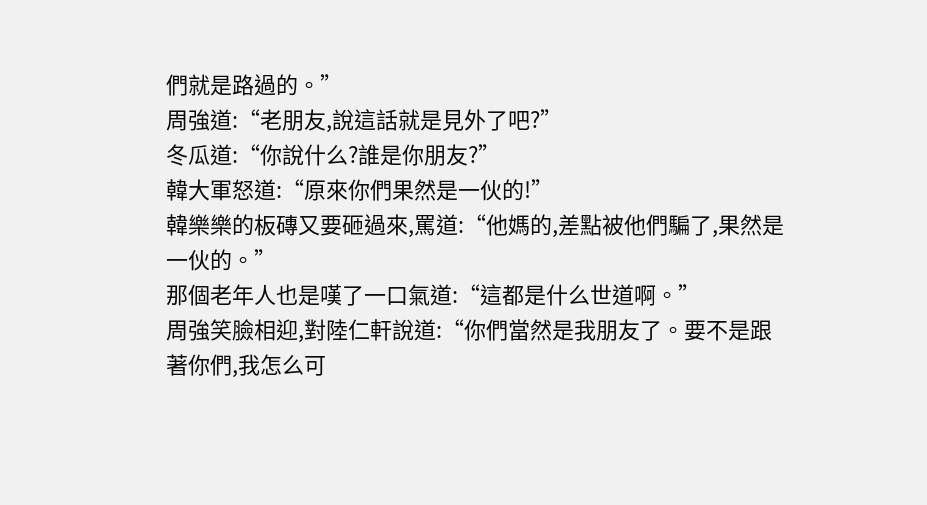們就是路過的。”
周強道:“老朋友,說這話就是見外了吧?”
冬瓜道:“你說什么?誰是你朋友?”
韓大軍怒道:“原來你們果然是一伙的!”
韓樂樂的板磚又要砸過來,罵道:“他媽的,差點被他們騙了,果然是一伙的。”
那個老年人也是嘆了一口氣道:“這都是什么世道啊。”
周強笑臉相迎,對陸仁軒說道:“你們當然是我朋友了。要不是跟著你們,我怎么可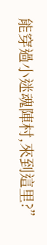能穿過小迷魂陣村,來到這里?”